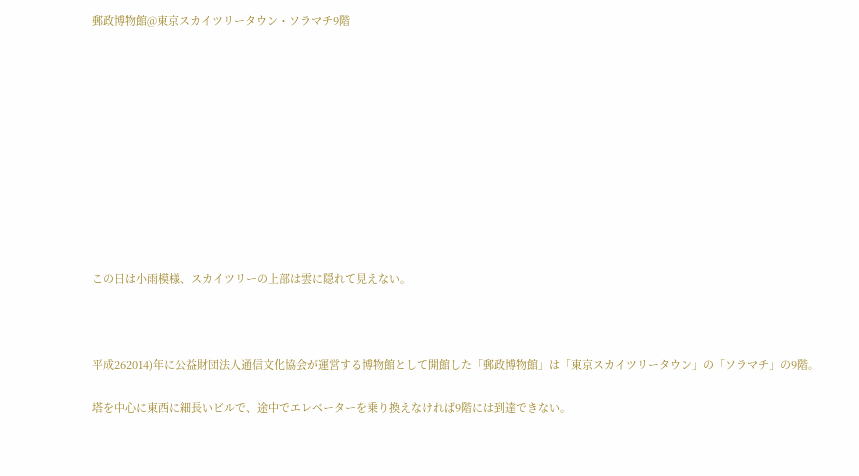郵政博物館@東京スカイツリータウン・ソラマチ9階











この日は小雨模様、スカイツリーの上部は雲に隠れて見えない。



平成262014)年に公益財団法人通信文化協会が運営する博物館として開館した「郵政博物館」は「東京スカイツリータウン」の「ソラマチ」の9階。

塔を中心に東西に細長いビルで、途中でエレベーターを乗り換えなければ9階には到達できない。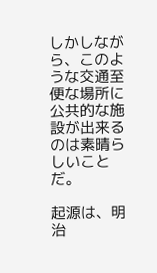しかしながら、このような交通至便な場所に公共的な施設が出来るのは素晴らしいことだ。

起源は、明治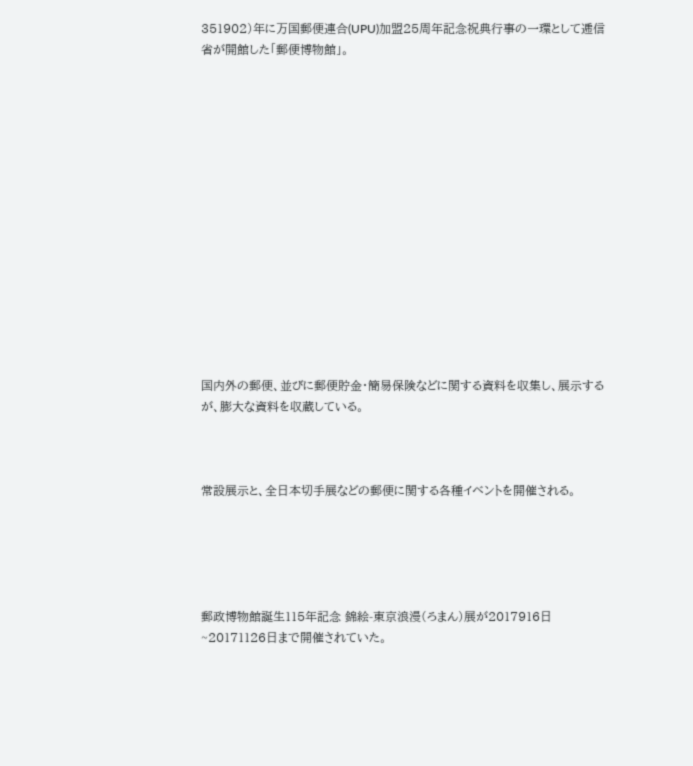351902)年に万国郵便連合(UPU)加盟25周年記念祝典行事の一環として逓信省が開館した「郵便博物館」。















国内外の郵便、並びに郵便貯金・簡易保険などに関する資料を収集し、展示するが、膨大な資料を収蔵している。



常設展示と、全日本切手展などの郵便に関する各種イベントを開催される。





郵政博物館誕生115年記念 錦絵-東京浪漫(ろまん)展が2017916日~20171126日まで開催されていた。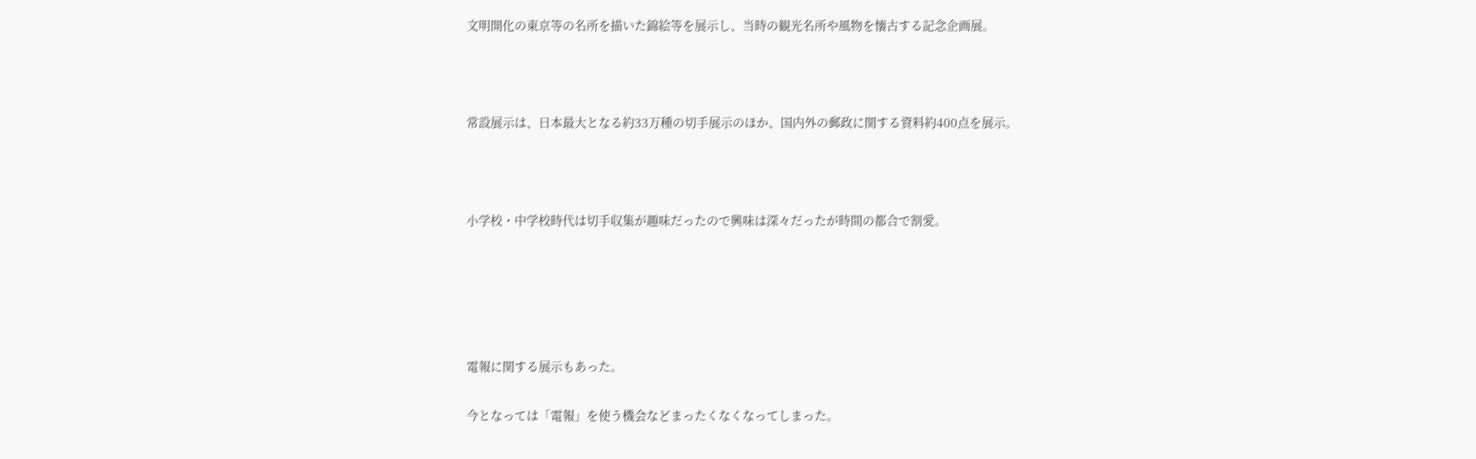文明開化の東京等の名所を描いた錦絵等を展示し、当時の観光名所や風物を懐古する記念企画展。



常設展示は、日本最大となる約33万種の切手展示のほか、国内外の郵政に関する資料約400点を展示。



小学校・中学校時代は切手収集が趣味だったので興味は深々だったが時間の都合で割愛。





電報に関する展示もあった。

今となっては「電報」を使う機会などまったくなくなってしまった。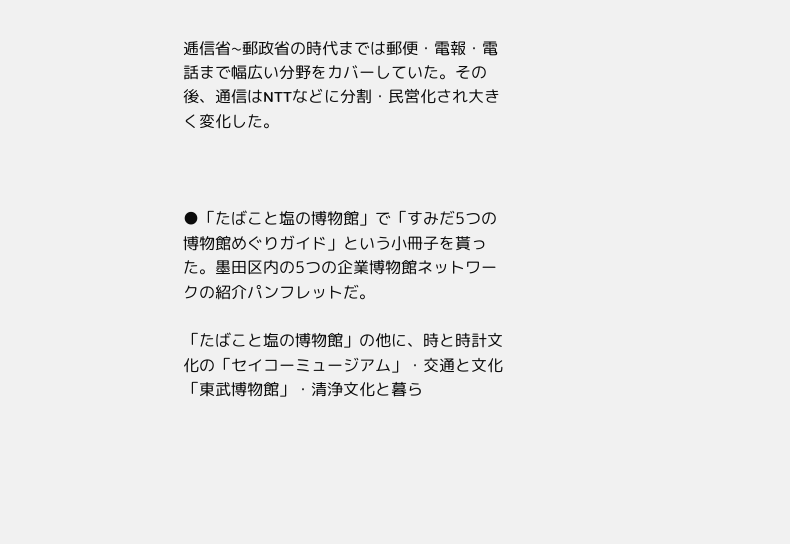逓信省~郵政省の時代までは郵便・電報・電話まで幅広い分野をカバーしていた。その後、通信はNTTなどに分割・民営化され大きく変化した。



●「たばこと塩の博物館」で「すみだ5つの博物館めぐりガイド」という小冊子を貰った。墨田区内の5つの企業博物館ネットワークの紹介パンフレットだ。

「たばこと塩の博物館」の他に、時と時計文化の「セイコーミュージアム」・交通と文化「東武博物館」・清浄文化と暮ら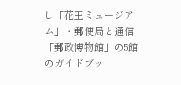し「花王ミュージアム」・郵便局と通信「郵政博物館」の5館のガイドブッ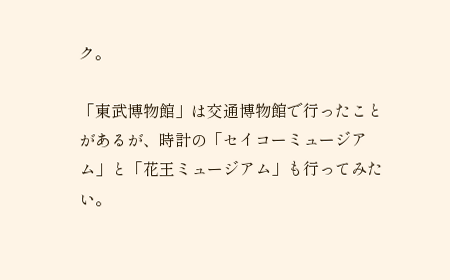ク。

「東武博物館」は交通博物館で行ったことがあるが、時計の「セイコーミュージアム」と「花王ミュージアム」も行ってみたい。